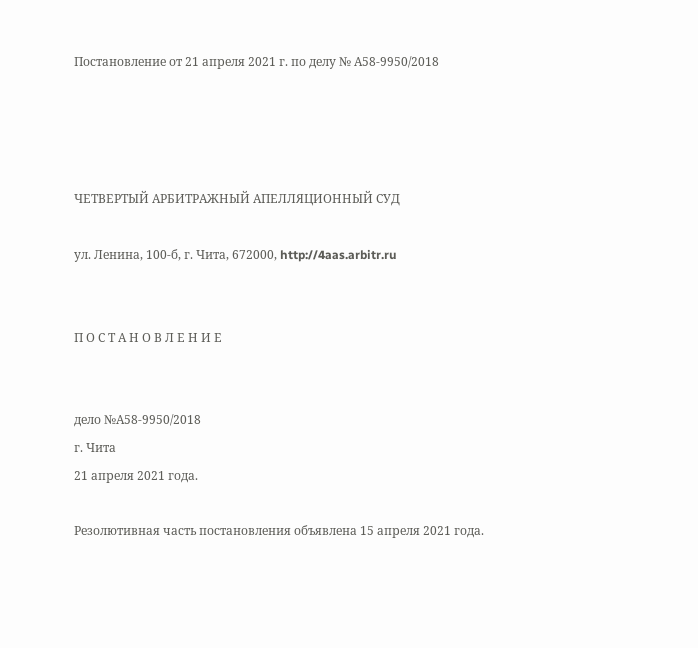Постановление от 21 апреля 2021 г. по делу № А58-9950/2018




ЧЕТВЕРТЫЙ АРБИТРАЖНЫЙ АПЕЛЛЯЦИОННЫЙ СУД

ул. Ленина, 100-б, г. Чита, 672000, http://4aas.arbitr.ru


П О С Т А Н О В Л Е Н И Е


дело №А58-9950/2018
г. Чита
21 апреля 2021 года.

Резолютивная часть постановления объявлена 15 апреля 2021 года.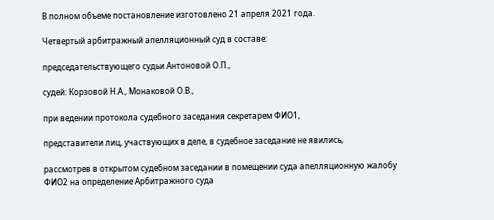В полном объеме постановление изготовлено 21 апреля 2021 года.

Четвертый арбитражный апелляционный суд в составе:

председательствующего судьи Антоновой О.П.,

судей: Корзовой Н.А., Монаковой О.В.,

при ведении протокола судебного заседания секретарем ФИО1,

представители лиц, участвующих в деле, в судебное заседание не явились,

рассмотрев в открытом судебном заседании в помещении суда апелляционную жалобу ФИО2 на определение Арбитражного суда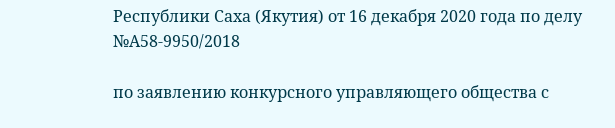Республики Саха (Якутия) от 16 декабря 2020 года по делу №А58-9950/2018

по заявлению конкурсного управляющего общества с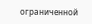ограниченной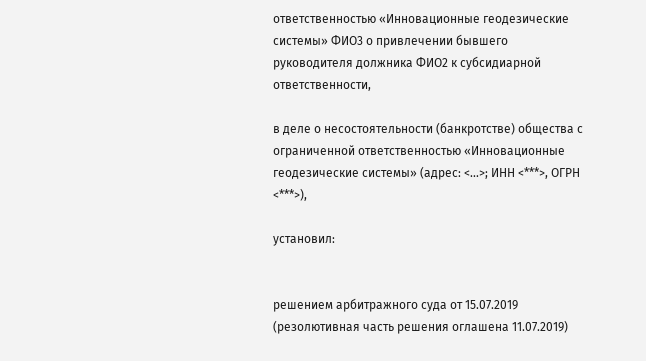ответственностью «Инновационные геодезические системы» ФИО3 о привлечении бывшего руководителя должника ФИО2 к субсидиарной ответственности,

в деле о несостоятельности (банкротстве) общества с ограниченной ответственностью «Инновационные геодезические системы» (адрес: <...>; ИНН <***>, ОГРН <***>),

установил:


решением арбитражного суда от 15.07.2019 (резолютивная часть решения оглашена 11.07.2019)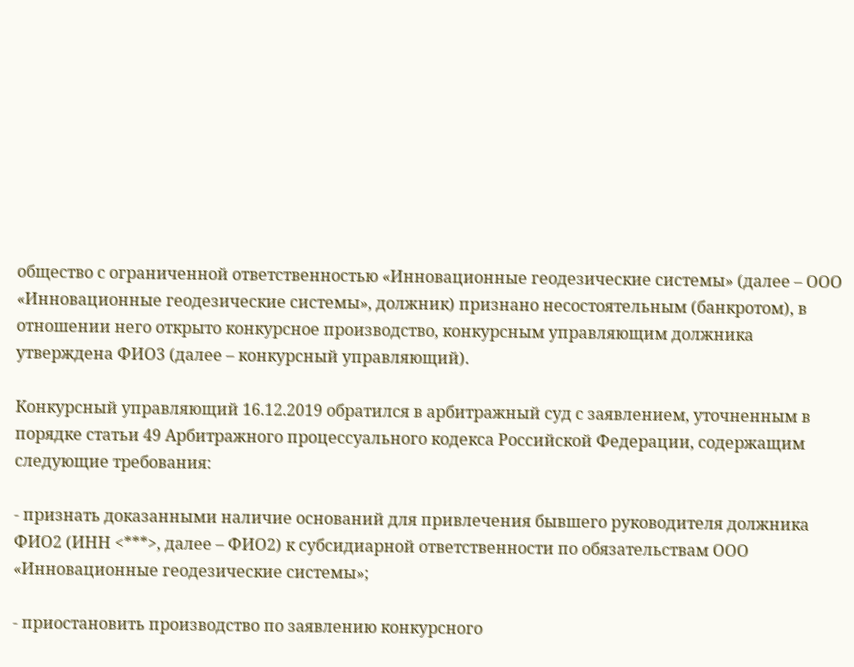общество с ограниченной ответственностью «Инновационные геодезические системы» (далее – ООО «Инновационные геодезические системы», должник) признано несостоятельным (банкротом), в отношении него открыто конкурсное производство, конкурсным управляющим должника утверждена ФИО3 (далее – конкурсный управляющий).

Конкурсный управляющий 16.12.2019 обратился в арбитражный суд с заявлением, уточненным в порядке статьи 49 Арбитражного процессуального кодекса Российской Федерации, содержащим следующие требования:

- признать доказанными наличие оснований для привлечения бывшего руководителя должника ФИО2 (ИНН <***>, далее – ФИО2) к субсидиарной ответственности по обязательствам ООО «Инновационные геодезические системы»;

- приостановить производство по заявлению конкурсного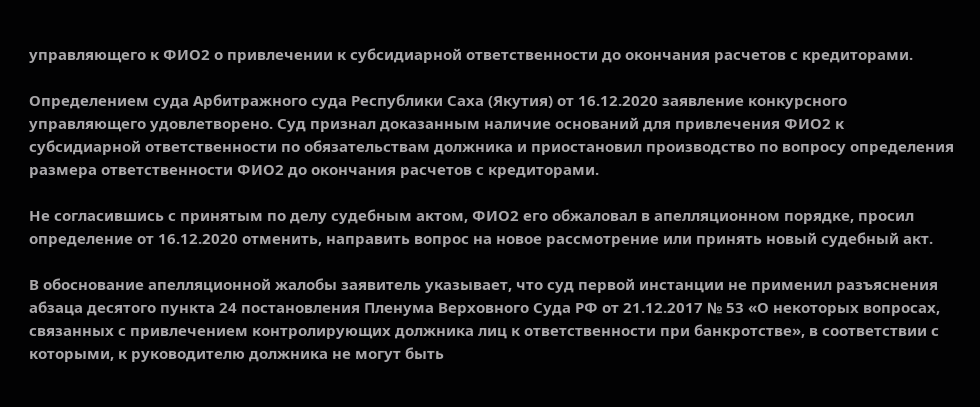управляющего к ФИО2 о привлечении к субсидиарной ответственности до окончания расчетов с кредиторами.

Определением суда Арбитражного суда Республики Саха (Якутия) от 16.12.2020 заявление конкурсного управляющего удовлетворено. Суд признал доказанным наличие оснований для привлечения ФИО2 к субсидиарной ответственности по обязательствам должника и приостановил производство по вопросу определения размера ответственности ФИО2 до окончания расчетов с кредиторами.

Не согласившись с принятым по делу судебным актом, ФИО2 его обжаловал в апелляционном порядке, просил определение от 16.12.2020 отменить, направить вопрос на новое рассмотрение или принять новый судебный акт.

В обоснование апелляционной жалобы заявитель указывает, что суд первой инстанции не применил разъяснения абзаца десятого пункта 24 постановления Пленума Верховного Суда РФ от 21.12.2017 № 53 «О некоторых вопросах, связанных с привлечением контролирующих должника лиц к ответственности при банкротстве», в соответствии с которыми, к руководителю должника не могут быть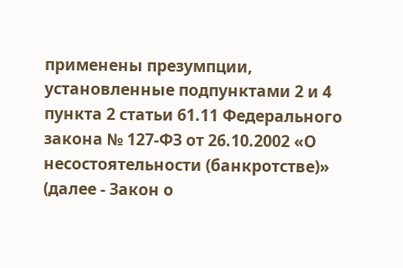применены презумпции, установленные подпунктами 2 и 4 пункта 2 статьи 61.11 Федерального закона № 127-ФЗ от 26.10.2002 «О несостоятельности (банкротстве)» (далее - Закон о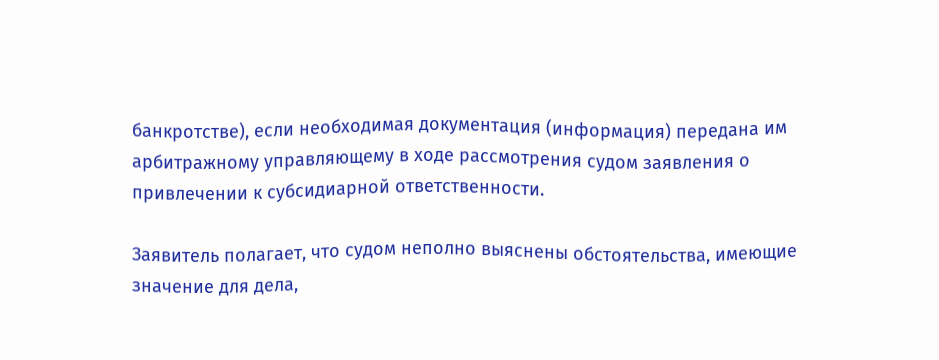банкротстве), если необходимая документация (информация) передана им арбитражному управляющему в ходе рассмотрения судом заявления о привлечении к субсидиарной ответственности.

Заявитель полагает, что судом неполно выяснены обстоятельства, имеющие значение для дела,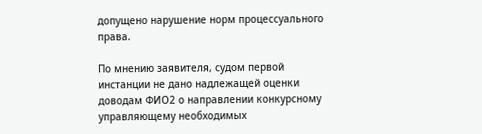допущено нарушение норм процессуального права.

По мнению заявителя, судом первой инстанции не дано надлежащей оценки доводам ФИО2 о направлении конкурсному управляющему необходимых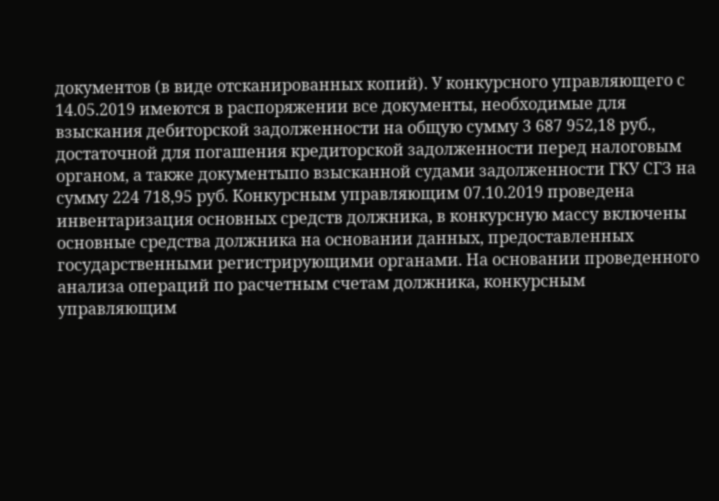документов (в виде отсканированных копий). У конкурсного управляющего с 14.05.2019 имеются в распоряжении все документы, необходимые для взыскания дебиторской задолженности на общую сумму 3 687 952,18 руб., достаточной для погашения кредиторской задолженности перед налоговым органом, а также документыпо взысканной судами задолженности ГКУ СГЗ на сумму 224 718,95 руб. Конкурсным управляющим 07.10.2019 проведена инвентаризация основных средств должника, в конкурсную массу включены основные средства должника на основании данных, предоставленных государственными регистрирующими органами. На основании проведенного анализа операций по расчетным счетам должника, конкурсным управляющим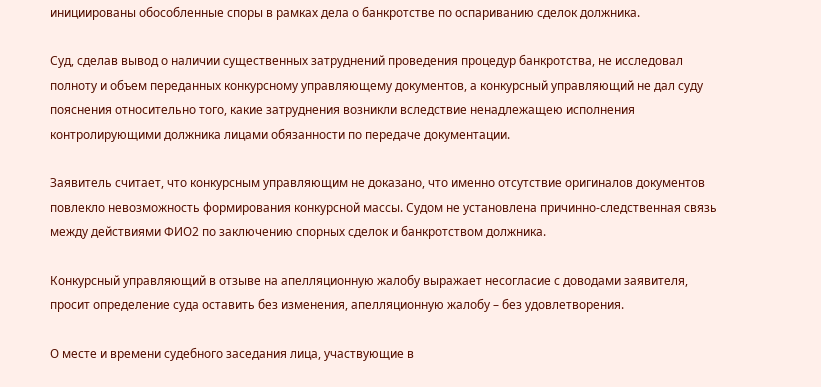инициированы обособленные споры в рамках дела о банкротстве по оспариванию сделок должника.

Суд, сделав вывод о наличии существенных затруднений проведения процедур банкротства, не исследовал полноту и объем переданных конкурсному управляющему документов, а конкурсный управляющий не дал суду пояснения относительно того, какие затруднения возникли вследствие ненадлежащею исполнения контролирующими должника лицами обязанности по передаче документации.

Заявитель считает, что конкурсным управляющим не доказано, что именно отсутствие оригиналов документов повлекло невозможность формирования конкурсной массы. Судом не установлена причинно-следственная связь между действиями ФИО2 по заключению спорных сделок и банкротством должника.

Конкурсный управляющий в отзыве на апелляционную жалобу выражает несогласие с доводами заявителя, просит определение суда оставить без изменения, апелляционную жалобу – без удовлетворения.

О месте и времени судебного заседания лица, участвующие в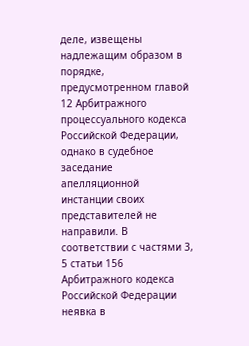деле, извещены надлежащим образом в порядке, предусмотренном главой 12 Арбитражного процессуального кодекса Российской Федерации, однако в судебное заседание апелляционной инстанции своих представителей не направили. В соответствии с частями 3, 5 статьи 156 Арбитражного кодекса Российской Федерации неявка в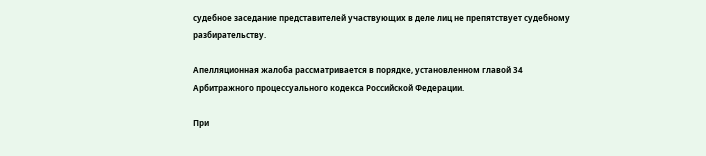судебное заседание представителей участвующих в деле лиц не препятствует судебному разбирательству.

Апелляционная жалоба рассматривается в порядке, установленном главой 34 Арбитражного процессуального кодекса Российской Федерации.

При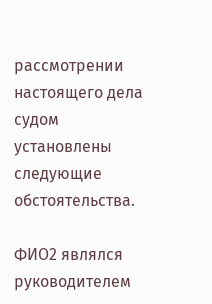рассмотрении настоящего дела судом установлены следующие обстоятельства.

ФИО2 являлся руководителем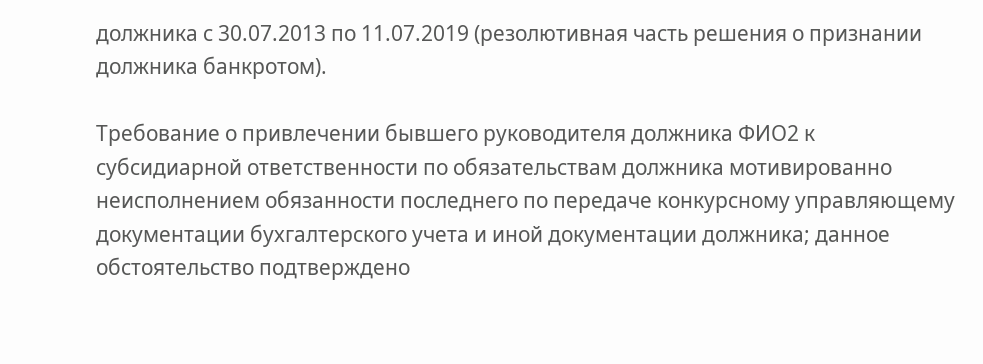должника с 30.07.2013 по 11.07.2019 (резолютивная часть решения о признании должника банкротом).

Требование о привлечении бывшего руководителя должника ФИО2 к субсидиарной ответственности по обязательствам должника мотивированно неисполнением обязанности последнего по передаче конкурсному управляющему документации бухгалтерского учета и иной документации должника; данное обстоятельство подтверждено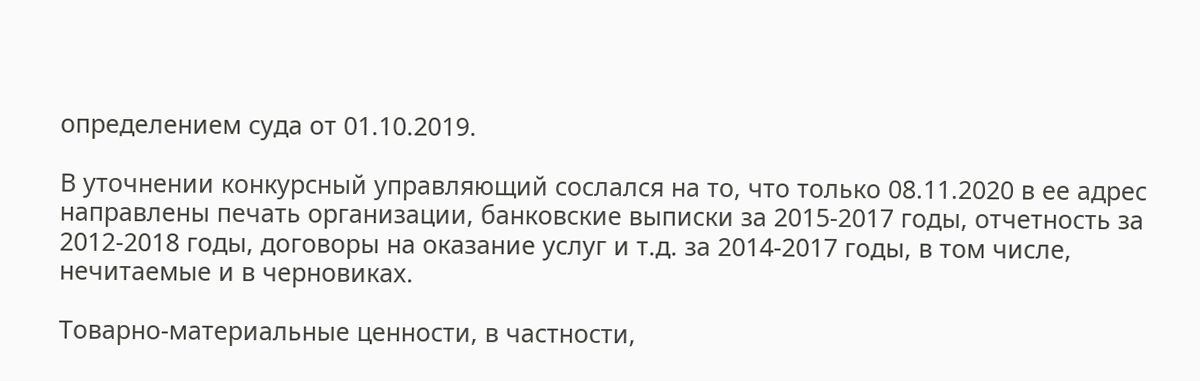определением суда от 01.10.2019.

В уточнении конкурсный управляющий сослался на то, что только 08.11.2020 в ее адрес направлены печать организации, банковские выписки за 2015-2017 годы, отчетность за 2012-2018 годы, договоры на оказание услуг и т.д. за 2014-2017 годы, в том числе, нечитаемые и в черновиках.

Товарно-материальные ценности, в частности,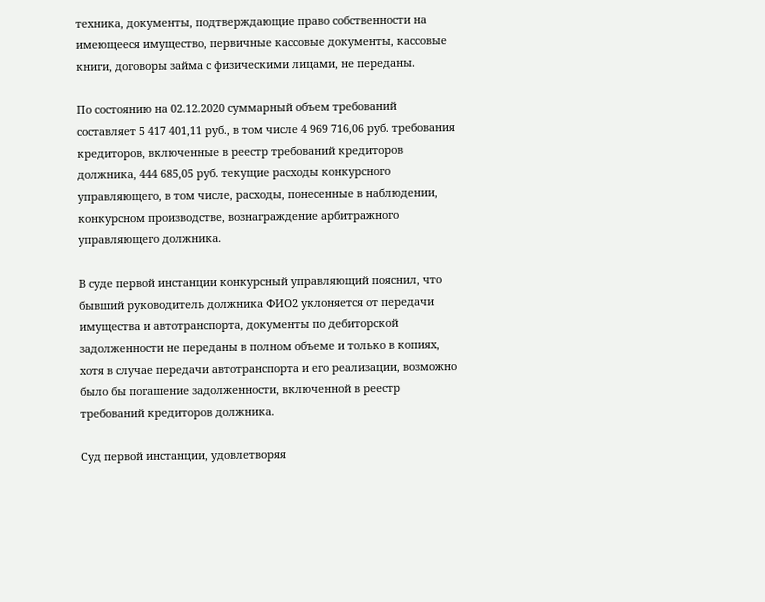техника, документы, подтверждающие право собственности на имеющееся имущество, первичные кассовые документы, кассовые книги, договоры займа с физическими лицами, не переданы.

По состоянию на 02.12.2020 суммарный объем требований составляет 5 417 401,11 руб., в том числе 4 969 716,06 руб. требования кредиторов, включенные в реестр требований кредиторов должника, 444 685,05 руб. текущие расходы конкурсного управляющего, в том числе, расходы, понесенные в наблюдении, конкурсном производстве, вознаграждение арбитражного управляющего должника.

В суде первой инстанции конкурсный управляющий пояснил, что бывший руководитель должника ФИО2 уклоняется от передачи имущества и автотранспорта, документы по дебиторской задолженности не переданы в полном объеме и только в копиях, хотя в случае передачи автотранспорта и его реализации, возможно было бы погашение задолженности, включенной в реестр требований кредиторов должника.

Суд первой инстанции, удовлетворяя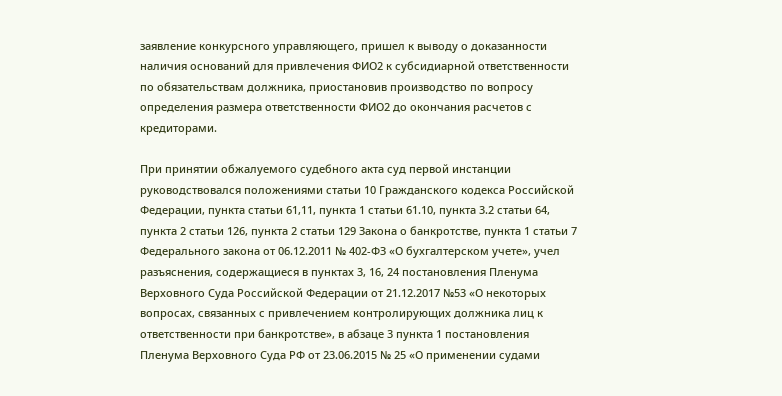заявление конкурсного управляющего, пришел к выводу о доказанности наличия оснований для привлечения ФИО2 к субсидиарной ответственности по обязательствам должника, приостановив производство по вопросу определения размера ответственности ФИО2 до окончания расчетов с кредиторами.

При принятии обжалуемого судебного акта суд первой инстанции руководствовался положениями статьи 10 Гражданского кодекса Российской Федерации, пункта статьи 61,11, пункта 1 статьи 61.10, пункта 3.2 статьи 64, пункта 2 статьи 126, пункта 2 статьи 129 Закона о банкротстве, пункта 1 статьи 7 Федерального закона от 06.12.2011 № 402-ФЗ «О бухгалтерском учете», учел разъяснения, содержащиеся в пунктах 3, 16, 24 постановления Пленума Верховного Суда Российской Федерации от 21.12.2017 №53 «О некоторых вопросах, связанных с привлечением контролирующих должника лиц к ответственности при банкротстве», в абзаце 3 пункта 1 постановления Пленума Верховного Суда РФ от 23.06.2015 № 25 «О применении судами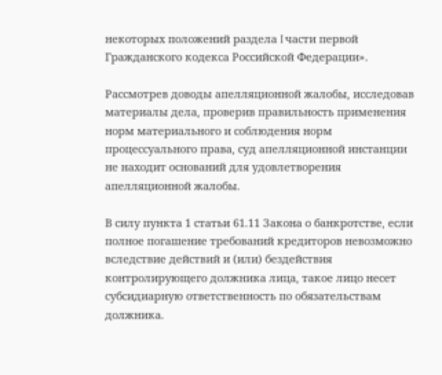некоторых положений раздела I части первой Гражданского кодекса Российской Федерации».

Рассмотрев доводы апелляционной жалобы, исследовав материалы дела, проверив правильность применения норм материального и соблюдения норм процессуального права, суд апелляционной инстанции не находит оснований для удовлетворения апелляционной жалобы.

В силу пункта 1 статьи 61.11 Закона о банкротстве, если полное погашение требований кредиторов невозможно вследствие действий и (или) бездействия контролирующего должника лица, такое лицо несет субсидиарную ответственность по обязательствам должника.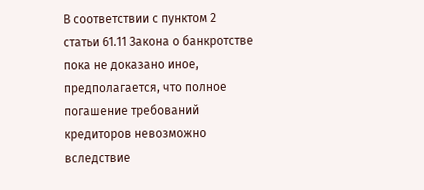В соответствии с пунктом 2 статьи 61.11 Закона о банкротстве пока не доказано иное, предполагается, что полное погашение требований кредиторов невозможно вследствие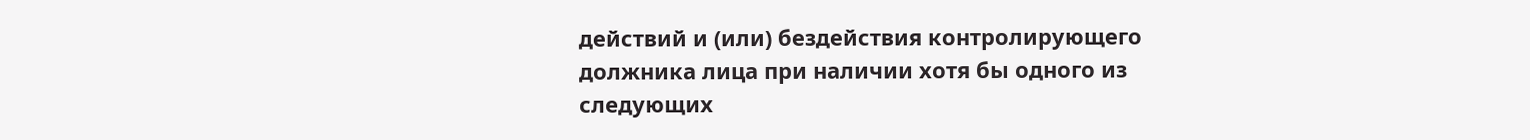действий и (или) бездействия контролирующего должника лица при наличии хотя бы одного из следующих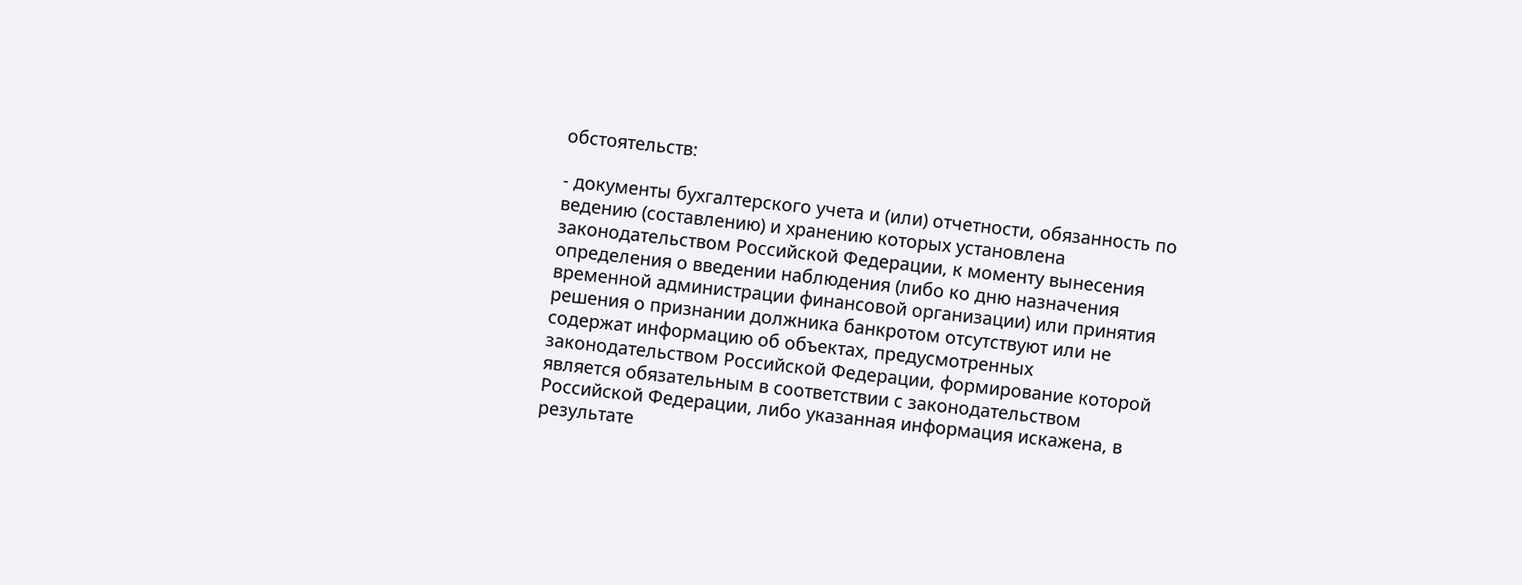обстоятельств:

- документы бухгалтерского учета и (или) отчетности, обязанность по ведению (составлению) и хранению которых установлена законодательством Российской Федерации, к моменту вынесения определения о введении наблюдения (либо ко дню назначения временной администрации финансовой организации) или принятия решения о признании должника банкротом отсутствуют или не содержат информацию об объектах, предусмотренных законодательством Российской Федерации, формирование которой является обязательным в соответствии с законодательством Российской Федерации, либо указанная информация искажена, в результате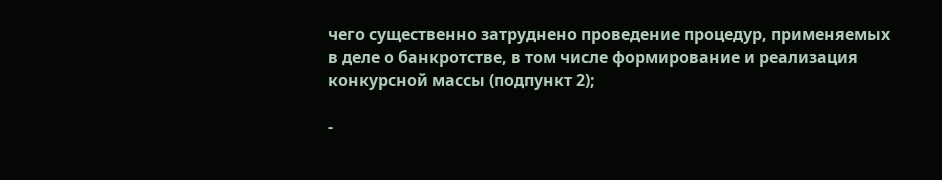чего существенно затруднено проведение процедур, применяемых в деле о банкротстве, в том числе формирование и реализация конкурсной массы (подпункт 2);

-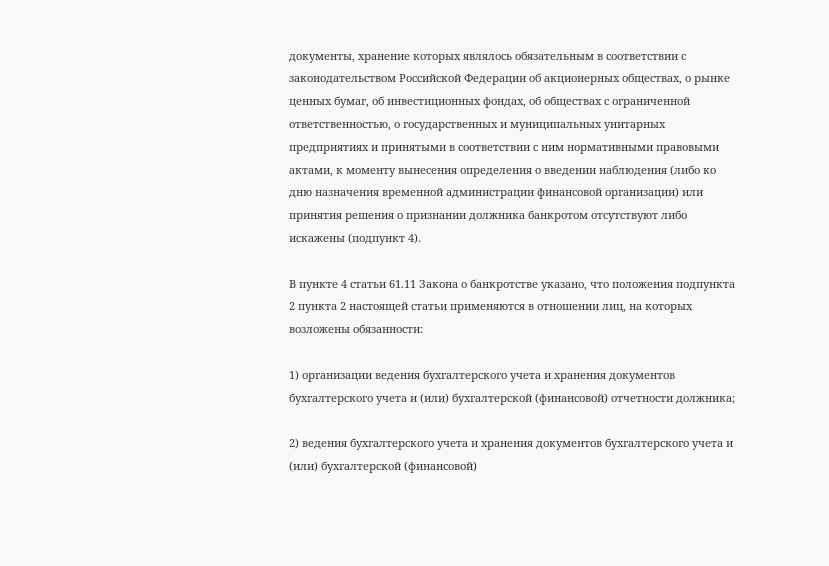документы, хранение которых являлось обязательным в соответствии с законодательством Российской Федерации об акционерных обществах, о рынке ценных бумаг, об инвестиционных фондах, об обществах с ограниченной ответственностью, о государственных и муниципальных унитарных предприятиях и принятыми в соответствии с ним нормативными правовыми актами, к моменту вынесения определения о введении наблюдения (либо ко дню назначения временной администрации финансовой организации) или принятия решения о признании должника банкротом отсутствуют либо искажены (подпункт 4).

В пункте 4 статьи 61.11 Закона о банкротстве указано, что положения подпункта 2 пункта 2 настоящей статьи применяются в отношении лиц, на которых возложены обязанности:

1) организации ведения бухгалтерского учета и хранения документов бухгалтерского учета и (или) бухгалтерской (финансовой) отчетности должника;

2) ведения бухгалтерского учета и хранения документов бухгалтерского учета и (или) бухгалтерской (финансовой)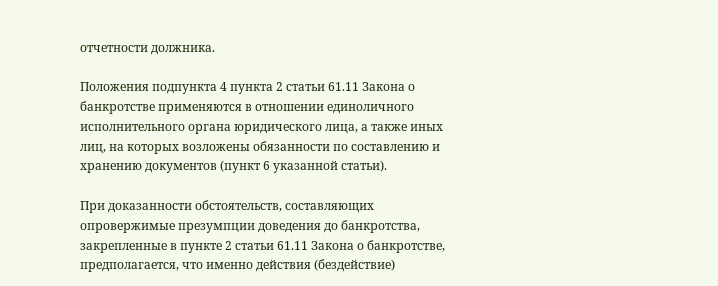отчетности должника.

Положения подпункта 4 пункта 2 статьи 61.11 Закона о банкротстве применяются в отношении единоличного исполнительного органа юридического лица, а также иных лиц, на которых возложены обязанности по составлению и хранению документов (пункт 6 указанной статьи).

При доказанности обстоятельств, составляющих опровержимые презумпции доведения до банкротства, закрепленные в пункте 2 статьи 61.11 Закона о банкротстве, предполагается, что именно действия (бездействие)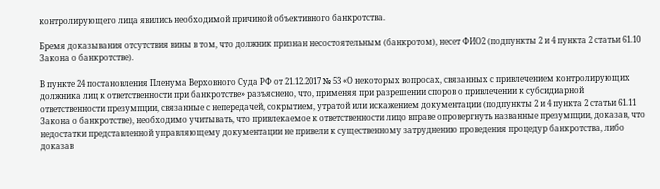контролирующего лица явились необходимой причиной объективного банкротства.

Бремя доказывания отсутствия вины в том, что должник признан несостоятельным (банкротом), несет ФИО2 (подпункты 2 и 4 пункта 2 статьи 61.10 Закона о банкротстве).

В пункте 24 постановления Пленума Верховного Суда РФ от 21.12.2017 № 53 «О некоторых вопросах, связанных с привлечением контролирующих должника лиц к ответственности при банкротстве» разъяснено, что, применяя при разрешении споров о привлечении к субсидиарной ответственности презумпции, связанные с непередачей, сокрытием, утратой или искажением документации (подпункты 2 и 4 пункта 2 статьи 61.11 Закона о банкротстве), необходимо учитывать, что привлекаемое к ответственности лицо вправе опровергнуть названные презумпции, доказав, что недостатки представленной управляющему документации не привели к существенному затруднению проведения процедур банкротства, либо доказав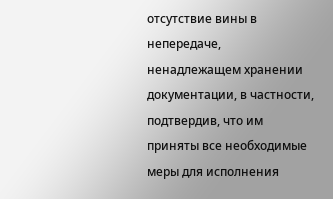отсутствие вины в непередаче, ненадлежащем хранении документации, в частности, подтвердив, что им приняты все необходимые меры для исполнения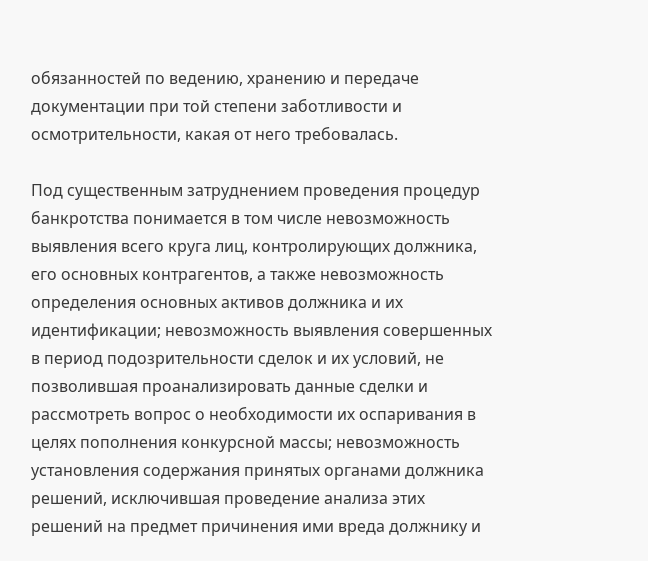обязанностей по ведению, хранению и передаче документации при той степени заботливости и осмотрительности, какая от него требовалась.

Под существенным затруднением проведения процедур банкротства понимается в том числе невозможность выявления всего круга лиц, контролирующих должника, его основных контрагентов, а также невозможность определения основных активов должника и их идентификации; невозможность выявления совершенных в период подозрительности сделок и их условий, не позволившая проанализировать данные сделки и рассмотреть вопрос о необходимости их оспаривания в целях пополнения конкурсной массы; невозможность установления содержания принятых органами должника решений, исключившая проведение анализа этих решений на предмет причинения ими вреда должнику и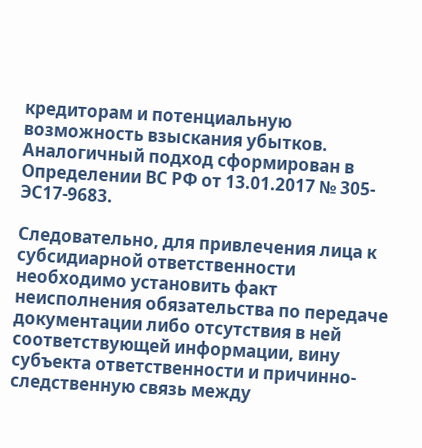кредиторам и потенциальную возможность взыскания убытков. Аналогичный подход сформирован в Определении ВС РФ от 13.01.2017 № 305-ЭС17-9683.

Следовательно, для привлечения лица к субсидиарной ответственности необходимо установить факт неисполнения обязательства по передаче документации либо отсутствия в ней соответствующей информации, вину субъекта ответственности и причинно-следственную связь между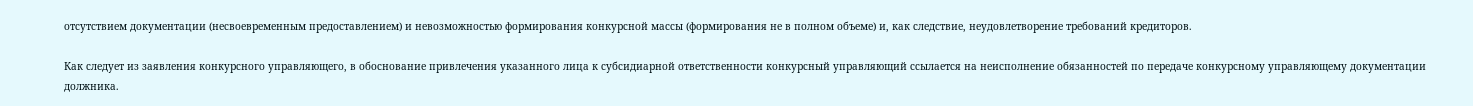отсутствием документации (несвоевременным предоставлением) и невозможностью формирования конкурсной массы (формирования не в полном объеме) и, как следствие, неудовлетворение требований кредиторов.

Как следует из заявления конкурсного управляющего, в обоснование привлечения указанного лица к субсидиарной ответственности конкурсный управляющий ссылается на неисполнение обязанностей по передаче конкурсному управляющему документации должника.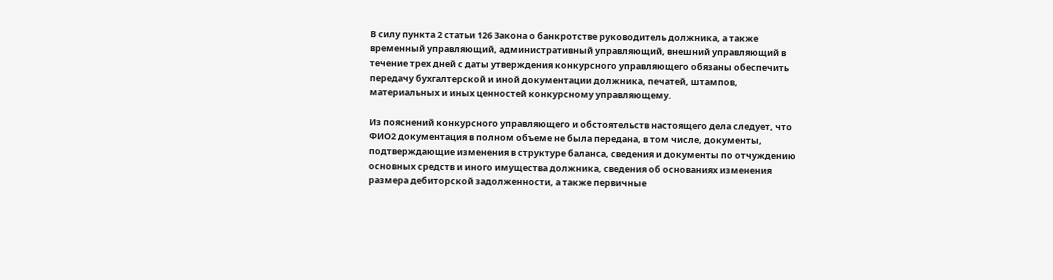В силу пункта 2 статьи 126 Закона о банкротстве руководитель должника, а также временный управляющий, административный управляющий, внешний управляющий в течение трех дней с даты утверждения конкурсного управляющего обязаны обеспечить передачу бухгалтерской и иной документации должника, печатей, штампов, материальных и иных ценностей конкурсному управляющему.

Из пояснений конкурсного управляющего и обстоятельств настоящего дела следует, что ФИО2 документация в полном объеме не была передана, в том числе, документы, подтверждающие изменения в структуре баланса, сведения и документы по отчуждению основных средств и иного имущества должника, сведения об основаниях изменения размера дебиторской задолженности, а также первичные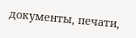документы, печати,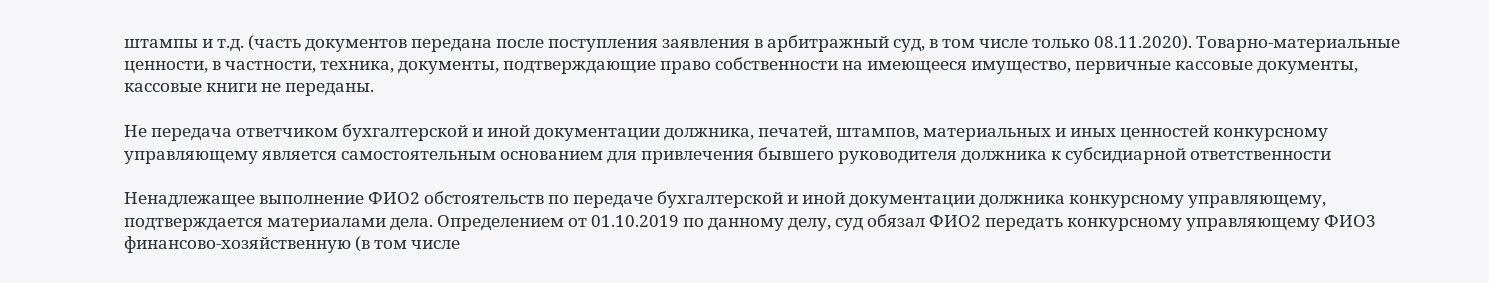штампы и т.д. (часть документов передана после поступления заявления в арбитражный суд, в том числе только 08.11.2020). Товарно-материальные ценности, в частности, техника, документы, подтверждающие право собственности на имеющееся имущество, первичные кассовые документы, кассовые книги не переданы.

Не передача ответчиком бухгалтерской и иной документации должника, печатей, штампов, материальных и иных ценностей конкурсному управляющему является самостоятельным основанием для привлечения бывшего руководителя должника к субсидиарной ответственности

Ненадлежащее выполнение ФИО2 обстоятельств по передаче бухгалтерской и иной документации должника конкурсному управляющему, подтверждается материалами дела. Определением от 01.10.2019 по данному делу, суд обязал ФИО2 передать конкурсному управляющему ФИО3 финансово-хозяйственную (в том числе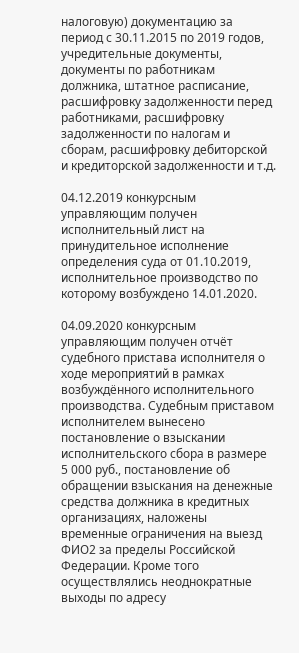налоговую) документацию за период с 30.11.2015 по 2019 годов, учредительные документы, документы по работникам должника, штатное расписание, расшифровку задолженности перед работниками, расшифровку задолженности по налогам и сборам, расшифровку дебиторской и кредиторской задолженности и т.д.

04.12.2019 конкурсным управляющим получен исполнительный лист на принудительное исполнение определения суда от 01.10.2019, исполнительное производство по которому возбуждено 14.01.2020.

04.09.2020 конкурсным управляющим получен отчёт судебного пристава исполнителя о ходе мероприятий в рамках возбуждённого исполнительного производства. Судебным приставом исполнителем вынесено постановление о взыскании исполнительского сбора в размере 5 000 руб., постановление об обращении взыскания на денежные средства должника в кредитных организациях, наложены временные ограничения на выезд ФИО2 за пределы Российской Федерации. Кроме того осуществлялись неоднократные выходы по адресу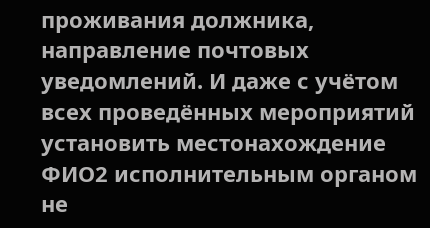проживания должника, направление почтовых уведомлений. И даже с учётом всех проведённых мероприятий установить местонахождение ФИО2 исполнительным органом не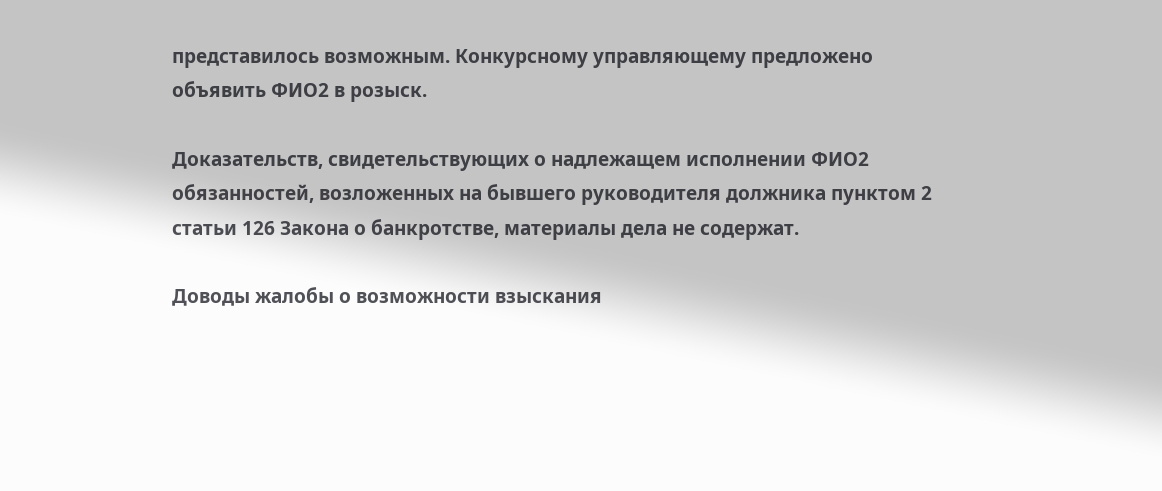представилось возможным. Конкурсному управляющему предложено объявить ФИО2 в розыск.

Доказательств, свидетельствующих о надлежащем исполнении ФИО2 обязанностей, возложенных на бывшего руководителя должника пунктом 2 статьи 126 Закона о банкротстве, материалы дела не содержат.

Доводы жалобы о возможности взыскания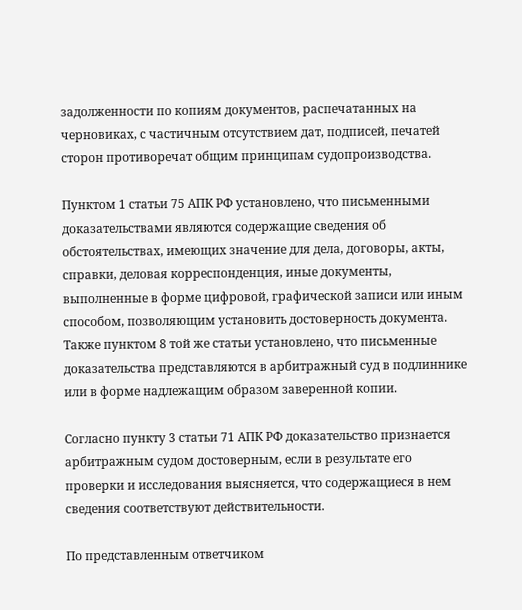задолженности по копиям документов, распечатанных на черновиках, с частичным отсутствием дат, подписей, печатей сторон противоречат общим принципам судопроизводства.

Пунктом 1 статьи 75 АПК РФ установлено, что письменными доказательствами являются содержащие сведения об обстоятельствах, имеющих значение для дела, договоры, акты, справки, деловая корреспонденция, иные документы, выполненные в форме цифровой, графической записи или иным способом, позволяющим установить достоверность документа. Также пунктом 8 той же статьи установлено, что письменные доказательства представляются в арбитражный суд в подлиннике или в форме надлежащим образом заверенной копии.

Согласно пункту 3 статьи 71 АПК РФ доказательство признается арбитражным судом достоверным, если в результате его проверки и исследования выясняется, что содержащиеся в нем сведения соответствуют действительности.

По представленным ответчиком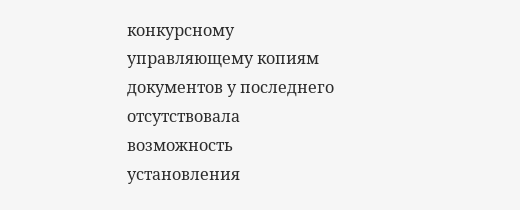конкурсному управляющему копиям документов у последнего отсутствовала возможность установления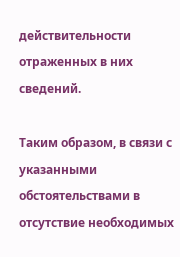действительности отраженных в них сведений.

Таким образом, в связи с указанными обстоятельствами в отсутствие необходимых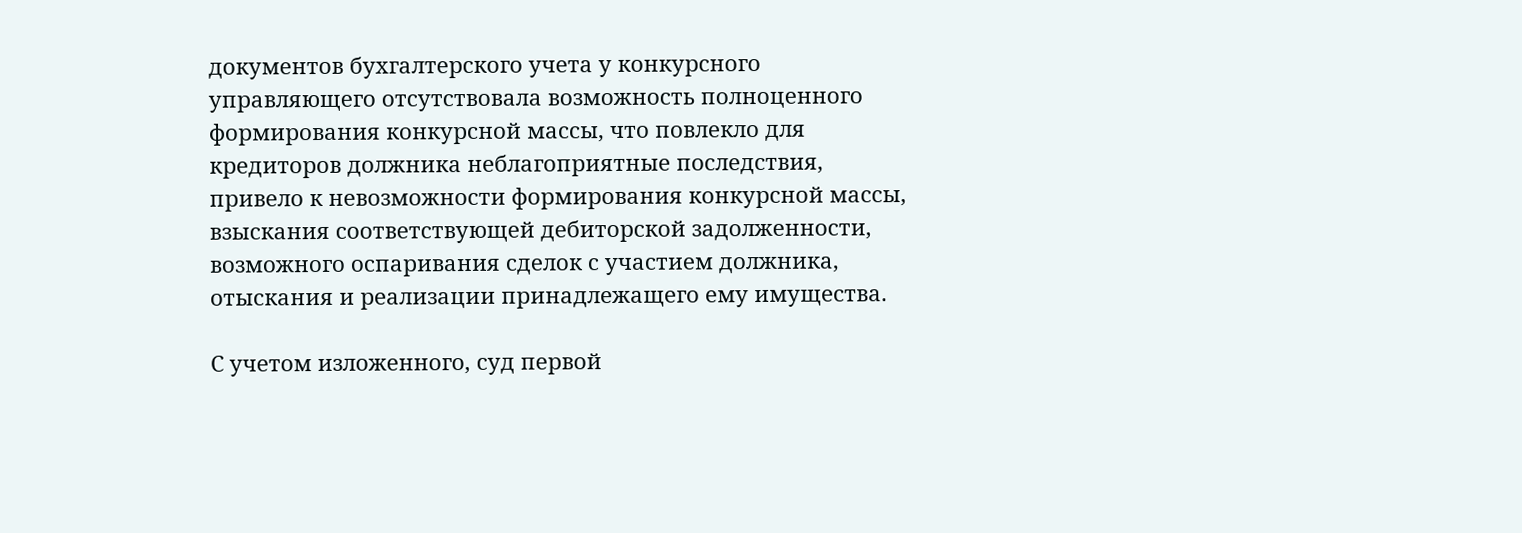документов бухгалтерского учета у конкурсного управляющего отсутствовала возможность полноценного формирования конкурсной массы, что повлекло для кредиторов должника неблагоприятные последствия, привело к невозможности формирования конкурсной массы, взыскания соответствующей дебиторской задолженности, возможного оспаривания сделок с участием должника, отыскания и реализации принадлежащего ему имущества.

С учетом изложенного, суд первой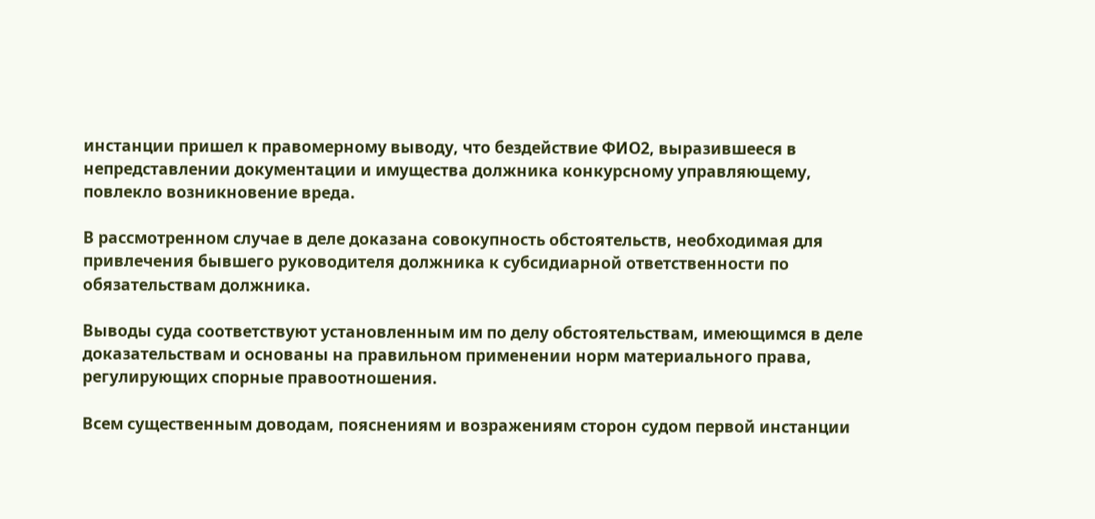инстанции пришел к правомерному выводу, что бездействие ФИО2, выразившееся в непредставлении документации и имущества должника конкурсному управляющему, повлекло возникновение вреда.

В рассмотренном случае в деле доказана совокупность обстоятельств, необходимая для привлечения бывшего руководителя должника к субсидиарной ответственности по обязательствам должника.

Выводы суда соответствуют установленным им по делу обстоятельствам, имеющимся в деле доказательствам и основаны на правильном применении норм материального права, регулирующих спорные правоотношения.

Всем существенным доводам, пояснениям и возражениям сторон судом первой инстанции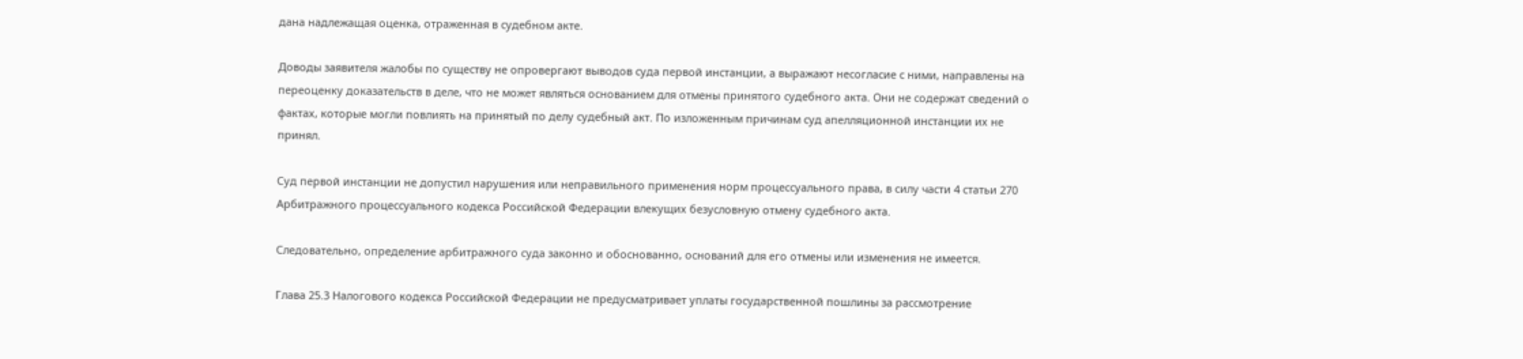дана надлежащая оценка, отраженная в судебном акте.

Доводы заявителя жалобы по существу не опровергают выводов суда первой инстанции, а выражают несогласие с ними, направлены на переоценку доказательств в деле, что не может являться основанием для отмены принятого судебного акта. Они не содержат сведений о фактах, которые могли повлиять на принятый по делу судебный акт. По изложенным причинам суд апелляционной инстанции их не принял.

Суд первой инстанции не допустил нарушения или неправильного применения норм процессуального права, в силу части 4 статьи 270 Арбитражного процессуального кодекса Российской Федерации влекущих безусловную отмену судебного акта.

Следовательно, определение арбитражного суда законно и обоснованно, оснований для его отмены или изменения не имеется.

Глава 25.3 Налогового кодекса Российской Федерации не предусматривает уплаты государственной пошлины за рассмотрение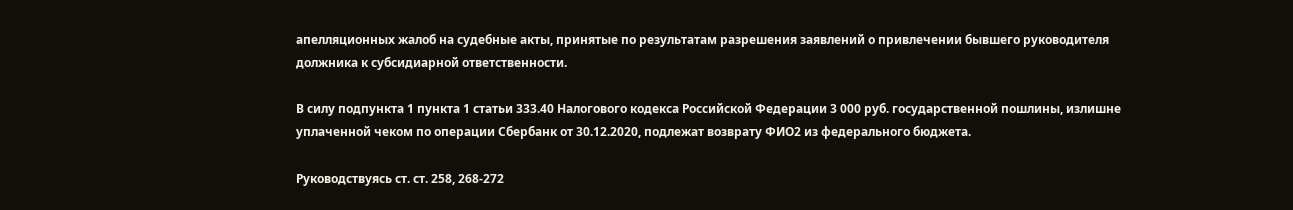апелляционных жалоб на судебные акты, принятые по результатам разрешения заявлений о привлечении бывшего руководителя должника к субсидиарной ответственности.

В силу подпункта 1 пункта 1 статьи 333.40 Налогового кодекса Российской Федерации 3 000 руб. государственной пошлины, излишне уплаченной чеком по операции Сбербанк от 30.12.2020, подлежат возврату ФИО2 из федерального бюджета.

Руководствуясь ст. ст. 258, 268-272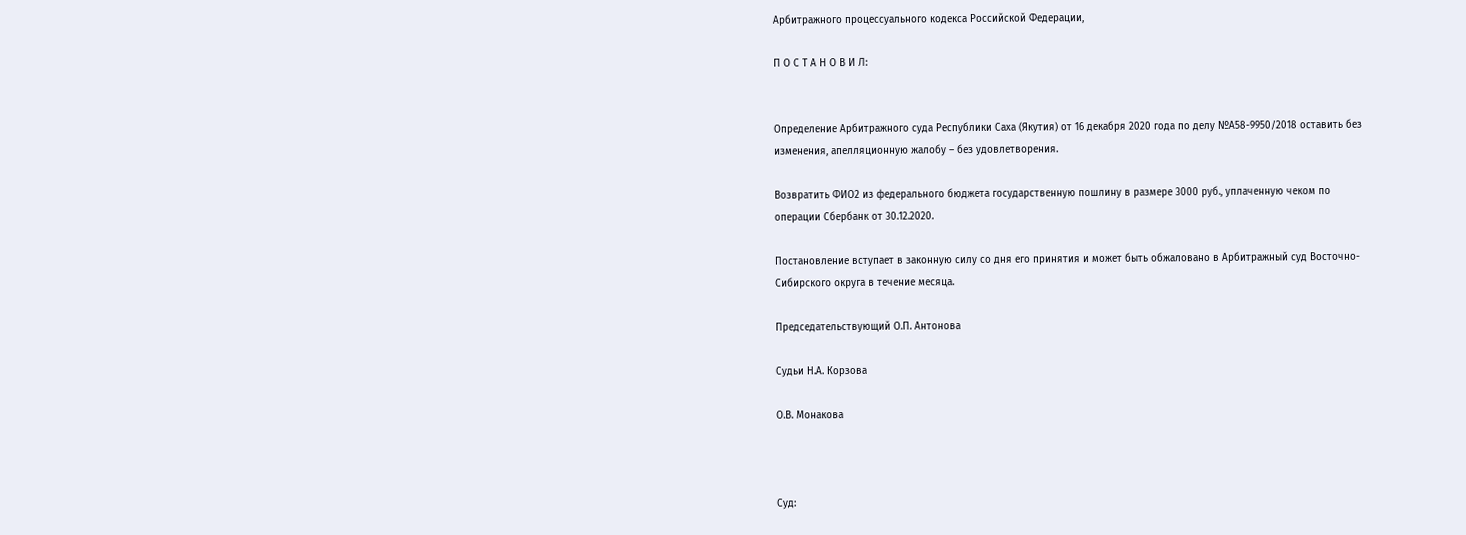Арбитражного процессуального кодекса Российской Федерации,

П О С Т А Н О В И Л:


Определение Арбитражного суда Республики Саха (Якутия) от 16 декабря 2020 года по делу №А58-9950/2018 оставить без изменения, апелляционную жалобу – без удовлетворения.

Возвратить ФИО2 из федерального бюджета государственную пошлину в размере 3000 руб., уплаченную чеком по операции Сбербанк от 30.12.2020.

Постановление вступает в законную силу со дня его принятия и может быть обжаловано в Арбитражный суд Восточно-Сибирского округа в течение месяца.

Председательствующий О.П. Антонова

Судьи Н.А. Корзова

О.В. Монакова



Суд: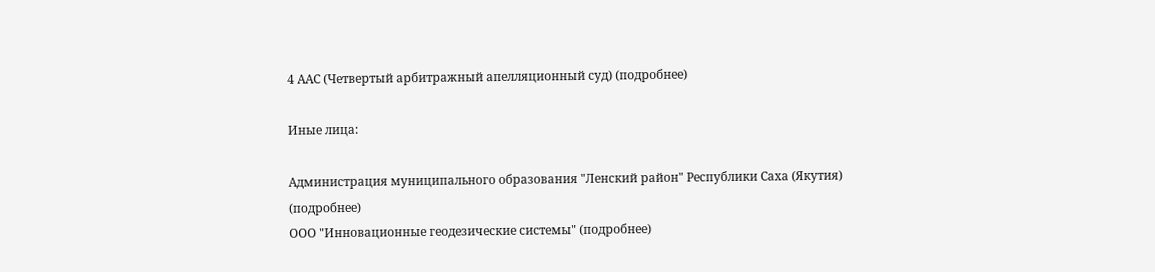4 ААС (Четвертый арбитражный апелляционный суд) (подробнее)

Иные лица:

Администрация муниципального образования "Ленский район" Республики Саха (Якутия) (подробнее)
ООО "Инновационные геодезические системы" (подробнее)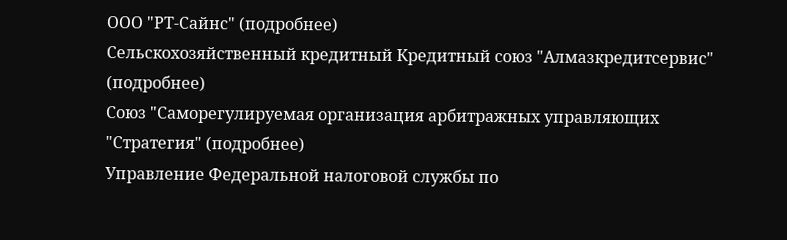ООО "РТ-Сайнс" (подробнее)
Сельскохозяйственный кредитный Кредитный союз "Алмазкредитсервис" (подробнее)
Союз "Саморегулируемая организация арбитражных управляющих "Стратегия" (подробнее)
Управление Федеральной налоговой службы по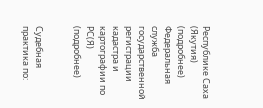Республике Саха (Якутия) (подробнее)
Федеральная служба государственной регистрации кадастра и картографии по РС(Я) (подробнее)


Судебная практика по: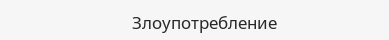Злоупотребление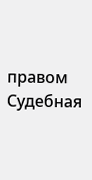правом
Судебная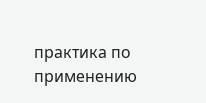практика по применению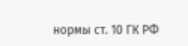нормы ст. 10 ГК РФ